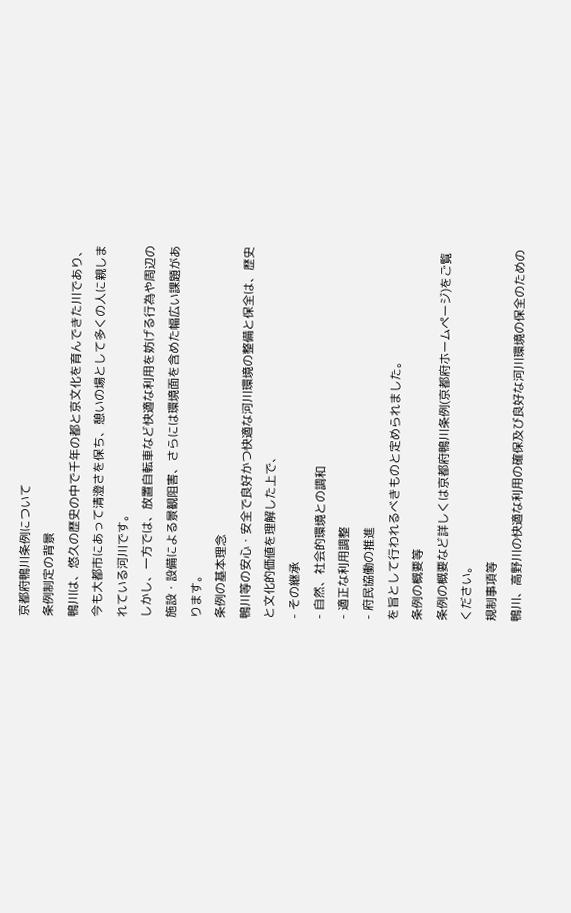京都府鴨川条例について
条例制定の背景
鴨川は、悠久の歴史の中で千年の都と京文化を育んできた川であり、今も大都市にあって清澄さを保ち、憩いの場として多くの人に親しまれている河川です。
しかし、一方では、放置自転車など快適な利用を妨げる行為や周辺の施設・設備による景観阻害、さらには環境面を含めた幅広い課題があります。
条例の基本理念
鴨川等の安心・安全で良好かつ快適な河川環境の整備と保全は、歴史と文化的価値を理解した上で、
- その継承
- 自然、社会的環境との調和
- 適正な利用調整
- 府民協働の推進
を旨として行われるべきものと定められました。
条例の概要等
条例の概要など詳しくは京都府鴨川条例(京都府ホームページ)をご覧ください。
規制事項等
鴨川、高野川の快適な利用の確保及び良好な河川環境の保全のための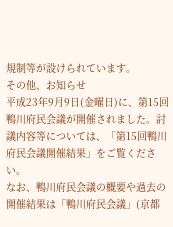規制等が設けられています。
その他、お知らせ
平成23年9月9日(金曜日)に、第15回鴨川府民会議が開催されました。討議内容等については、「第15回鴨川府民会議開催結果」をご覧ください。
なお、鴨川府民会議の概要や過去の開催結果は「鴨川府民会議」(京都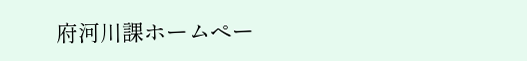府河川課ホームペー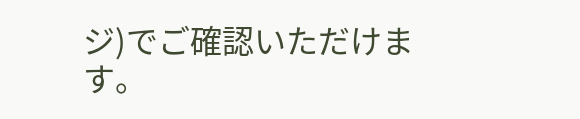ジ)でご確認いただけます。